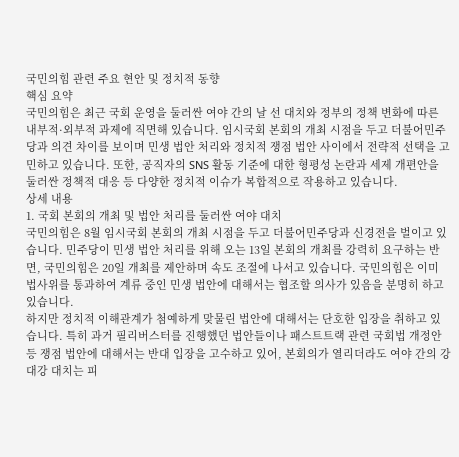국민의힘 관련 주요 현안 및 정치적 동향
핵심 요약
국민의힘은 최근 국회 운영을 둘러싼 여야 간의 날 선 대치와 정부의 정책 변화에 따른 내부적·외부적 과제에 직면해 있습니다. 임시국회 본회의 개최 시점을 두고 더불어민주당과 의견 차이를 보이며 민생 법안 처리와 정치적 쟁점 법안 사이에서 전략적 선택을 고민하고 있습니다. 또한, 공직자의 SNS 활동 기준에 대한 형평성 논란과 세제 개편안을 둘러싼 정책적 대응 등 다양한 정치적 이슈가 복합적으로 작용하고 있습니다.
상세 내용
1. 국회 본회의 개최 및 법안 처리를 둘러싼 여야 대치
국민의힘은 8월 임시국회 본회의 개최 시점을 두고 더불어민주당과 신경전을 벌이고 있습니다. 민주당이 민생 법안 처리를 위해 오는 13일 본회의 개최를 강력히 요구하는 반면, 국민의힘은 20일 개최를 제안하며 속도 조절에 나서고 있습니다. 국민의힘은 이미 법사위를 통과하여 계류 중인 민생 법안에 대해서는 협조할 의사가 있음을 분명히 하고 있습니다.
하지만 정치적 이해관계가 첨예하게 맞물린 법안에 대해서는 단호한 입장을 취하고 있습니다. 특히 과거 필리버스터를 진행했던 법안들이나 패스트트랙 관련 국회법 개정안 등 쟁점 법안에 대해서는 반대 입장을 고수하고 있어, 본회의가 열리더라도 여야 간의 강대강 대치는 피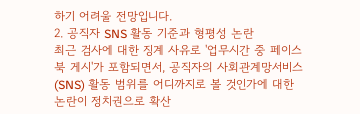하기 어려울 전망입니다.
2. 공직자 SNS 활동 기준과 형평성 논란
최근 검사에 대한 징계 사유로 '업무시간 중 페이스북 게시'가 포함되면서, 공직자의 사회관계망서비스(SNS) 활동 범위를 어디까지로 볼 것인가에 대한 논란이 정치권으로 확산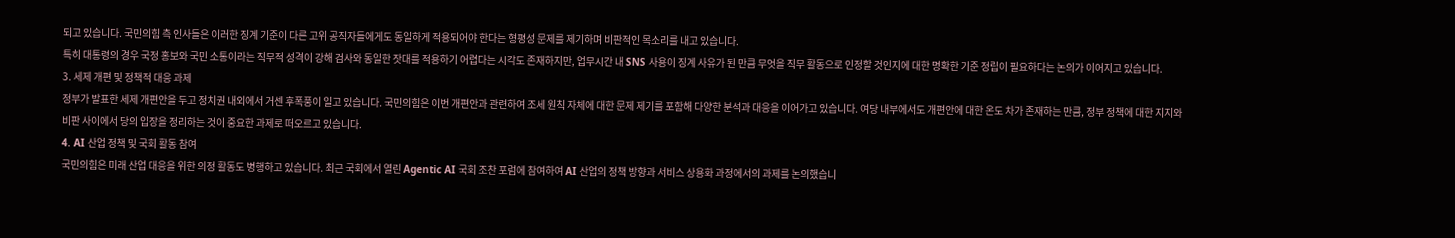되고 있습니다. 국민의힘 측 인사들은 이러한 징계 기준이 다른 고위 공직자들에게도 동일하게 적용되어야 한다는 형평성 문제를 제기하며 비판적인 목소리를 내고 있습니다.
특히 대통령의 경우 국정 홍보와 국민 소통이라는 직무적 성격이 강해 검사와 동일한 잣대를 적용하기 어렵다는 시각도 존재하지만, 업무시간 내 SNS 사용이 징계 사유가 된 만큼 무엇을 직무 활동으로 인정할 것인지에 대한 명확한 기준 정립이 필요하다는 논의가 이어지고 있습니다.
3. 세제 개편 및 정책적 대응 과제
정부가 발표한 세제 개편안을 두고 정치권 내외에서 거센 후폭풍이 일고 있습니다. 국민의힘은 이번 개편안과 관련하여 조세 원칙 자체에 대한 문제 제기를 포함해 다양한 분석과 대응을 이어가고 있습니다. 여당 내부에서도 개편안에 대한 온도 차가 존재하는 만큼, 정부 정책에 대한 지지와 비판 사이에서 당의 입장을 정리하는 것이 중요한 과제로 떠오르고 있습니다.
4. AI 산업 정책 및 국회 활동 참여
국민의힘은 미래 산업 대응을 위한 의정 활동도 병행하고 있습니다. 최근 국회에서 열린 Agentic AI 국회 조찬 포럼에 참여하여 AI 산업의 정책 방향과 서비스 상용화 과정에서의 과제를 논의했습니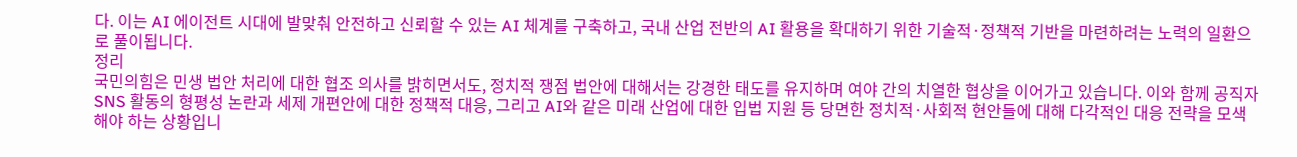다. 이는 AI 에이전트 시대에 발맞춰 안전하고 신뢰할 수 있는 AI 체계를 구축하고, 국내 산업 전반의 AI 활용을 확대하기 위한 기술적·정책적 기반을 마련하려는 노력의 일환으로 풀이됩니다.
정리
국민의힘은 민생 법안 처리에 대한 협조 의사를 밝히면서도, 정치적 쟁점 법안에 대해서는 강경한 태도를 유지하며 여야 간의 치열한 협상을 이어가고 있습니다. 이와 함께 공직자 SNS 활동의 형평성 논란과 세제 개편안에 대한 정책적 대응, 그리고 AI와 같은 미래 산업에 대한 입법 지원 등 당면한 정치적·사회적 현안들에 대해 다각적인 대응 전략을 모색해야 하는 상황입니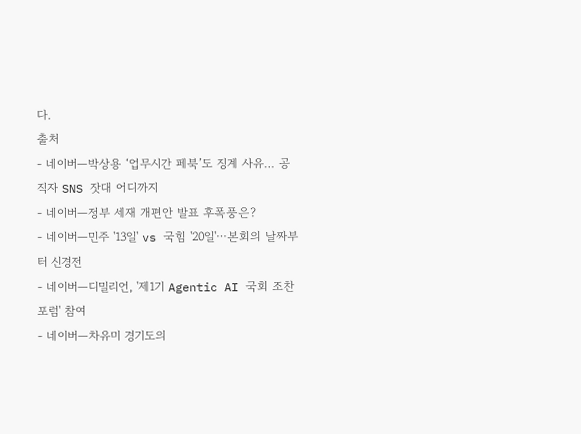다.
출처
- 네이버—박상용 ‘업무시간 페북’도 징계 사유… 공직자 SNS 잣대 어디까지
- 네이버—정부 세재 개편안 발표 후폭풍은?
- 네이버—민주 '13일' vs 국힘 '20일'⋯본회의 날짜부터 신경전
- 네이버—디밀리언, '제1기 Agentic AI 국회 조찬 포럼' 참여
- 네이버—차유미 경기도의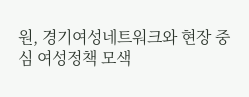원, 경기여성네트워크와 현장 중심 여성정책 모색